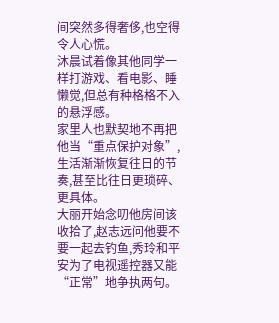间突然多得奢侈,也空得令人心慌。
沐晨试着像其他同学一样打游戏、看电影、睡懒觉,但总有种格格不入的悬浮感。
家里人也默契地不再把他当“重点保护对象”,生活渐渐恢复往日的节奏,甚至比往日更琐碎、更具体。
大丽开始念叨他房间该收拾了,赵志远问他要不要一起去钓鱼,秀玲和平安为了电视遥控器又能“正常”地争执两句。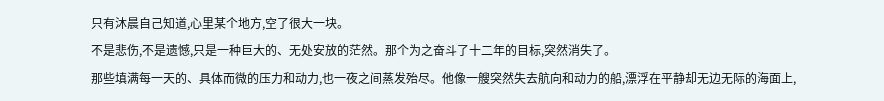只有沐晨自己知道,心里某个地方,空了很大一块。
不是悲伤,不是遗憾,只是一种巨大的、无处安放的茫然。那个为之奋斗了十二年的目标,突然消失了。
那些填满每一天的、具体而微的压力和动力,也一夜之间蒸发殆尽。他像一艘突然失去航向和动力的船,漂浮在平静却无边无际的海面上,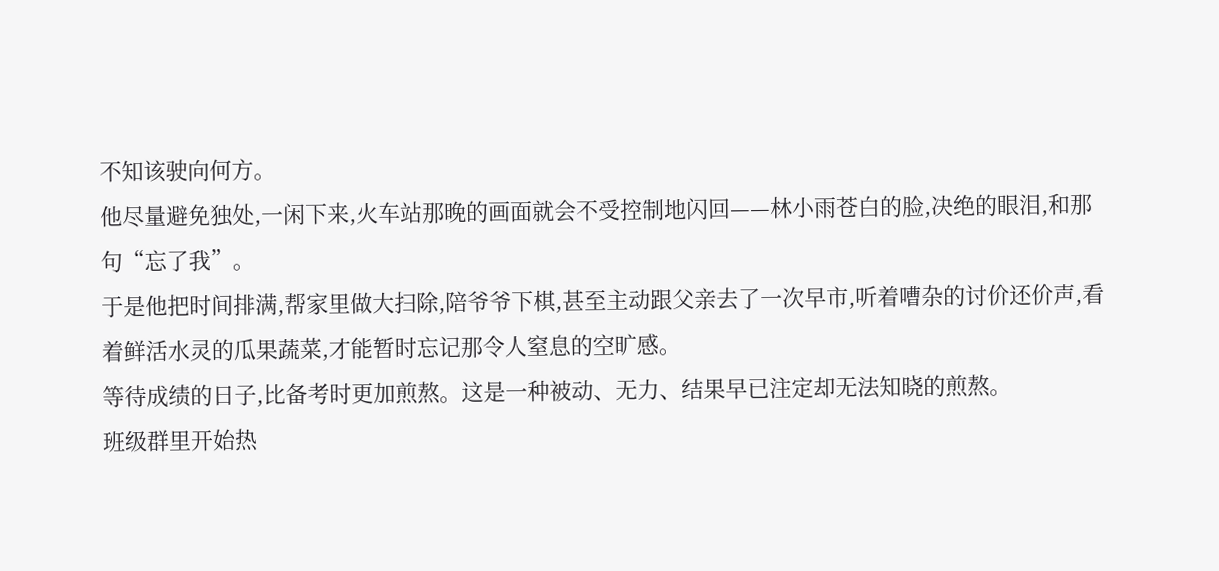不知该驶向何方。
他尽量避免独处,一闲下来,火车站那晚的画面就会不受控制地闪回——林小雨苍白的脸,决绝的眼泪,和那句“忘了我”。
于是他把时间排满,帮家里做大扫除,陪爷爷下棋,甚至主动跟父亲去了一次早市,听着嘈杂的讨价还价声,看着鲜活水灵的瓜果蔬菜,才能暂时忘记那令人窒息的空旷感。
等待成绩的日子,比备考时更加煎熬。这是一种被动、无力、结果早已注定却无法知晓的煎熬。
班级群里开始热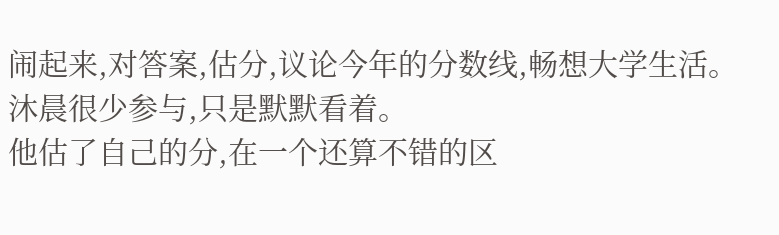闹起来,对答案,估分,议论今年的分数线,畅想大学生活。沐晨很少参与,只是默默看着。
他估了自己的分,在一个还算不错的区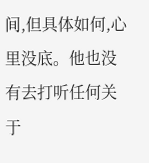间,但具体如何,心里没底。他也没有去打听任何关于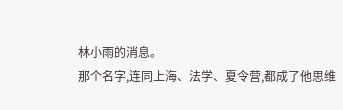林小雨的消息。
那个名字,连同上海、法学、夏令营,都成了他思维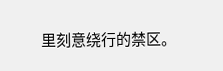里刻意绕行的禁区。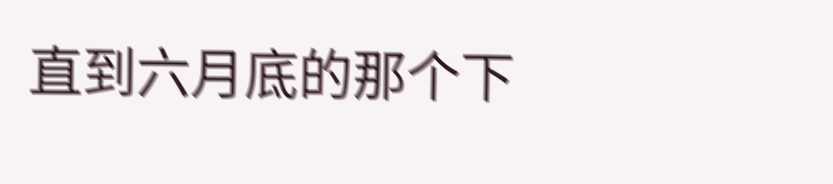直到六月底的那个下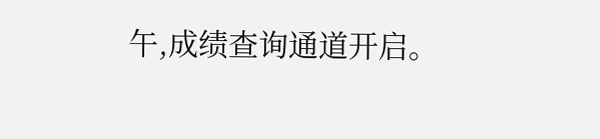午,成绩查询通道开启。